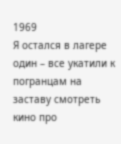1969
Я остался в лагере один – все укатили к погранцам на заставу смотреть кино про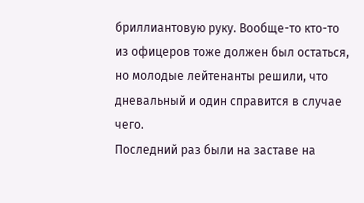бриллиантовую руку. Вообще-то кто-то из офицеров тоже должен был остаться, но молодые лейтенанты решили, что дневальный и один справится в случае чего.
Последний раз были на заставе на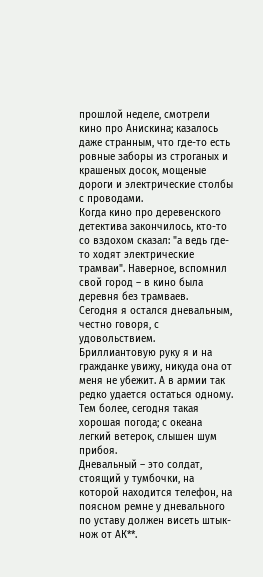прошлой неделе, смотрели кино про Анискина; казалось даже странным, что где-то есть ровные заборы из строганых и крашеных досок, мощеные дороги и электрические столбы с проводами.
Когда кино про деревенского детектива закончилось, кто-то со вздохом сказал: "а ведь где-то ходят электрические трамваи". Наверное, вспомнил свой город – в кино была деревня без трамваев.
Сегодня я остался дневальным, честно говоря, с удовольствием. Бриллиантовую руку я и на гражданке увижу, никуда она от меня не убежит. А в армии так редко удается остаться одному. Тем более, сегодня такая хорошая погода; с океана легкий ветерок, слышен шум прибоя.
Дневальный – это солдат, стоящий у тумбочки, на которой находится телефон, на поясном ремне у дневального по уставу должен висеть штык-нож от АК**.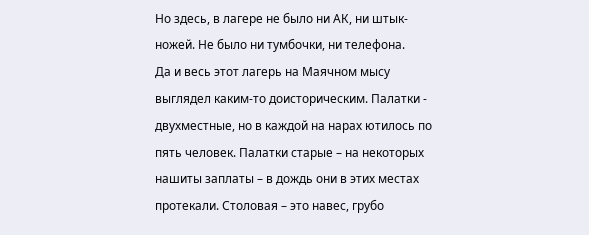Но здесь, в лагере не было ни АК, ни штык-ножей. Не было ни тумбочки, ни телефона.
Да и весь этот лагерь на Маячном мысу выглядел каким-то доисторическим. Палатки - двухместные, но в каждой на нарах ютилось по пять человек. Палатки старые – на некоторых нашиты заплаты – в дождь они в этих местах протекали. Столовая – это навес, грубо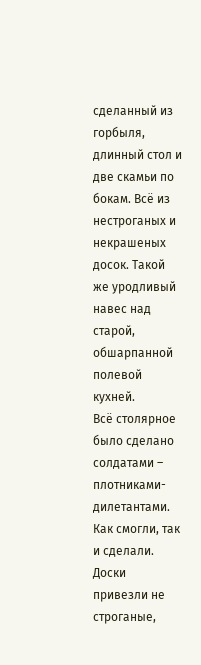сделанный из горбыля, длинный стол и две скамьи по бокам. Всё из нестроганых и некрашеных досок. Такой же уродливый навес над старой, обшарпанной полевой кухней.
Всё столярное было сделано солдатами – плотниками-дилетантами. Как смогли, так и сделали. Доски привезли не строганые,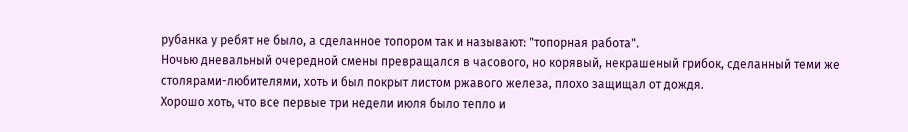рубанка у ребят не было, а сделанное топором так и называют: "топорная работа".
Ночью дневальный очередной смены превращался в часового, но корявый, некрашеный грибок, сделанный теми же столярами-любителями, хоть и был покрыт листом ржавого железа, плохо защищал от дождя.
Хорошо хоть, что все первые три недели июля было тепло и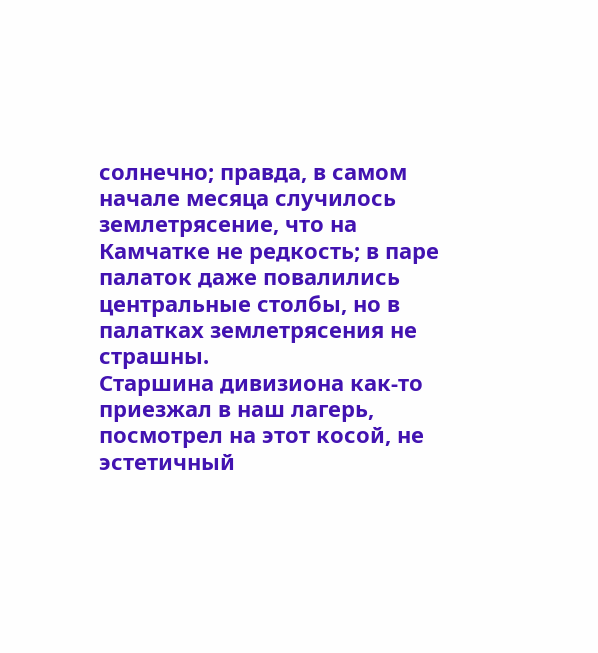солнечно; правда, в самом начале месяца случилось землетрясение, что на Камчатке не редкость; в паре палаток даже повалились центральные столбы, но в палатках землетрясения не страшны.
Старшина дивизиона как-то приезжал в наш лагерь, посмотрел на этот косой, не эстетичный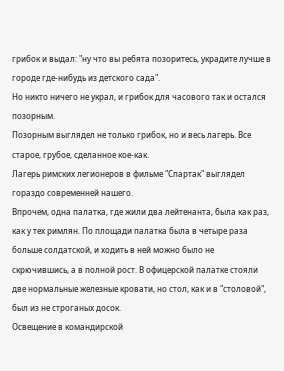грибок и выдал: "ну что вы ребята позоритесь, украдите лучше в городе где-нибудь из детского сада".
Но никто ничего не украл, и грибок для часового так и остался позорным.
Позорным выглядел не только грибок, но и весь лагерь. Все старое, грубое, сделанное кое-как.
Лагерь римских легионеров в фильме "Спартак" выглядел гораздо современней нашего.
Впрочем, одна палатка, где жили два лейтенанта, была как раз, как у тех римлян. По площади палатка была в четыре раза больше солдатской, и ходить в ней можно было не скрючившись, а в полной рост. В офицерской палатке стояли две нормальные железные кровати, но стол, как и в "столовой", был из не строганых досок.
Освещение в командирской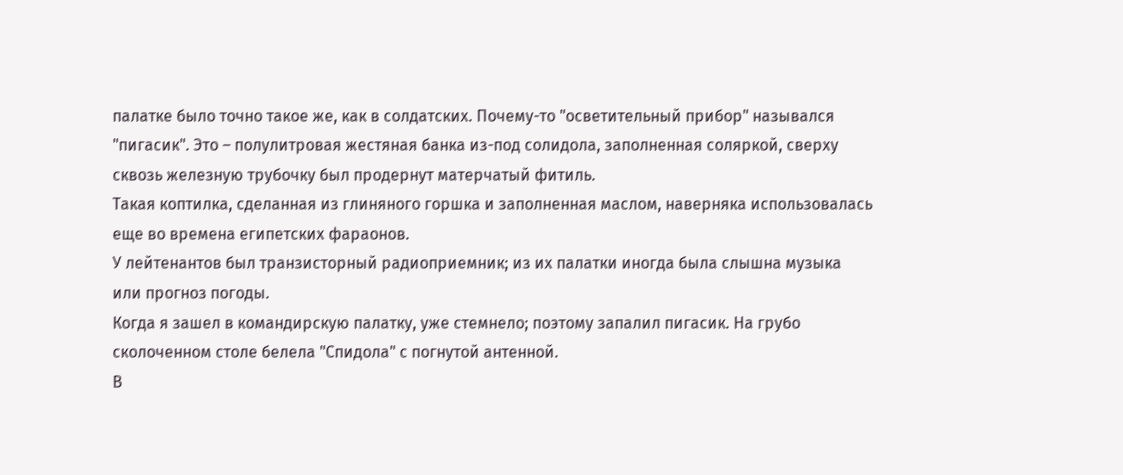палатке было точно такое же, как в солдатских. Почему-то "осветительный прибор" назывался "пигасик". Это – полулитровая жестяная банка из-под солидола, заполненная соляркой, сверху сквозь железную трубочку был продернут матерчатый фитиль.
Такая коптилка, сделанная из глиняного горшка и заполненная маслом, наверняка использовалась еще во времена египетских фараонов.
У лейтенантов был транзисторный радиоприемник; из их палатки иногда была слышна музыка или прогноз погоды.
Когда я зашел в командирскую палатку, уже стемнело; поэтому запалил пигасик. На грубо сколоченном столе белела "Спидола" с погнутой антенной.
В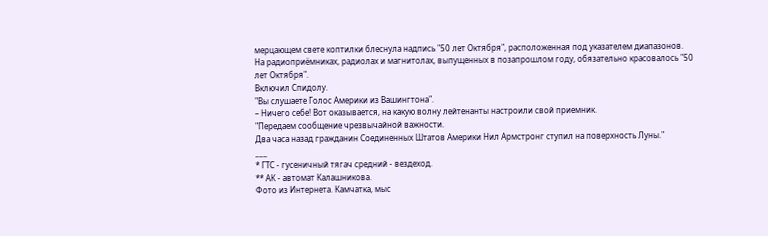мерцающем свете коптилки блеснула надпись "50 лет Октября", расположенная под указателем диапазонов.
На радиоприёмниках, радиолах и магнитолах, выпущенных в позапрошлом году, обязательно красовалось "50 лет Октября".
Включил Спидолу.
"Вы слушаете Голос Америки из Вашингтона".
– Ничего себе! Вот оказывается, на какую волну лейтенанты настроили свой приемник.
"Передаем сообщение чрезвычайной важности.
Два часа назад гражданин Соединенных Штатов Америки Нил Армстронг ступил на поверхность Луны."
___
* ГТС - гусеничный тягач средний - вездеход.
** АК - автомат Калашникова.
Фото из Интернета. Камчатка, мыс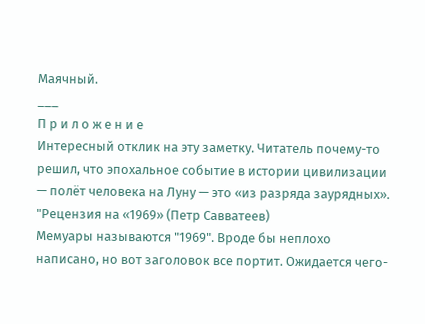Маячный.
___
П р и л о ж е н и е
Интересный отклик на эту заметку. Читатель почему-то решил, что эпохальное событие в истории цивилизации — полёт человека на Луну — это «из разряда заурядных».
"Рецензия на «1969» (Петр Савватеев)
Мемуары называются "1969". Вроде бы неплохо написано, но вот заголовок все портит. Ожидается чего-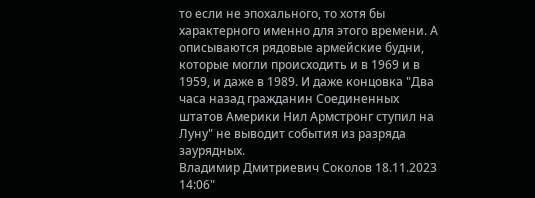то если не эпохального, то хотя бы характерного именно для этого времени. А описываются рядовые армейские будни, которые могли происходить и в 1969 и в 1959, и даже в 1989. И даже концовка "Два часа назад гражданин Соединенных штатов Америки Нил Армстронг ступил на Луну" не выводит события из разряда заурядных.
Владимир Дмитриевич Соколов 18.11.2023 14:06"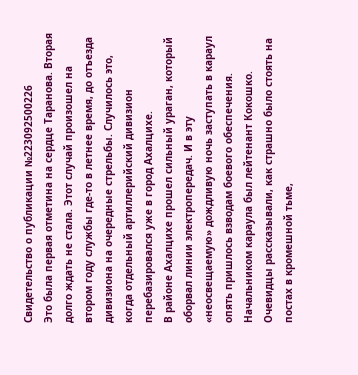Свидетельство о публикации №223092500226
Это была первая отметина на сердце Таранова. Вторая долго ждать не стала. Этот случай произошел на втором году службы где-то в летнее время, до отъезда дивизиона на очередные стрельбы. Случилось это, когда отдельный артиллерийский дивизион перебазировался уже в город Ахалцихе.
В районе Ахалцихе прошел сильный ураган, который оборвал линии электропередач. И в эту «неосвещаемую» дождливую ночь заступать в караул опять пришлось взводам боевого обеспечения. Начальником караула был лейтенант Кокошко. Очевидцы рассказывали, как страшно было стоять на постах в кромешной тьме,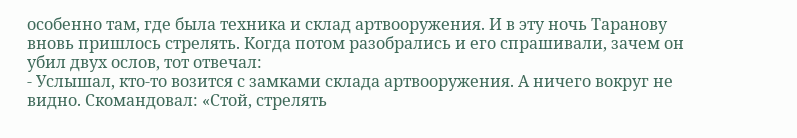особенно там, где была техника и склад артвооружения. И в эту ночь Таранову вновь пришлось стрелять. Когда потом разобрались и его спрашивали, зачем он убил двух ослов, тот отвечал:
- Услышал, кто-то возится с замками склада артвооружения. А ничего вокруг не видно. Скомандовал: «Стой, стрелять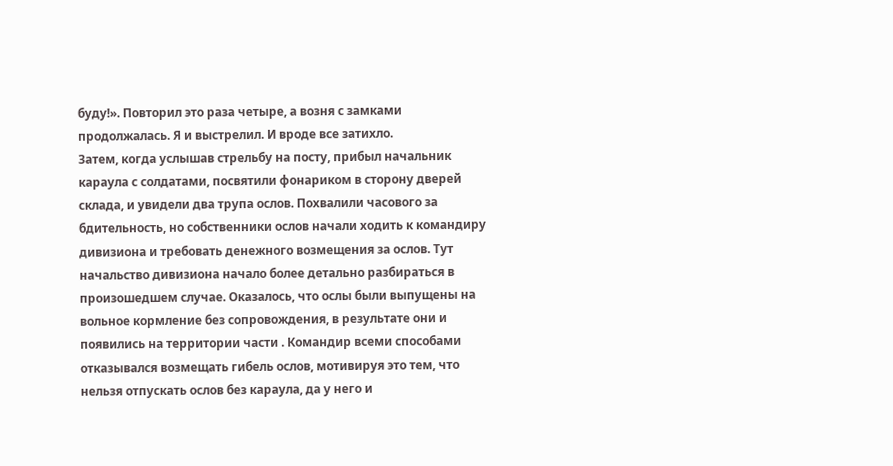буду!». Повторил это раза четыре, а возня с замками продолжалась. Я и выстрелил. И вроде все затихло.
Затем, когда услышав стрельбу на посту, прибыл начальник караула с солдатами, посвятили фонариком в сторону дверей склада, и увидели два трупа ослов. Похвалили часового за бдительность, но собственники ослов начали ходить к командиру дивизиона и требовать денежного возмещения за ослов. Тут начальство дивизиона начало более детально разбираться в произошедшем случае. Оказалось, что ослы были выпущены на вольное кормление без сопровождения, в результате они и появились на территории части . Командир всеми способами отказывался возмещать гибель ослов, мотивируя это тем, что нельзя отпускать ослов без караула, да у него и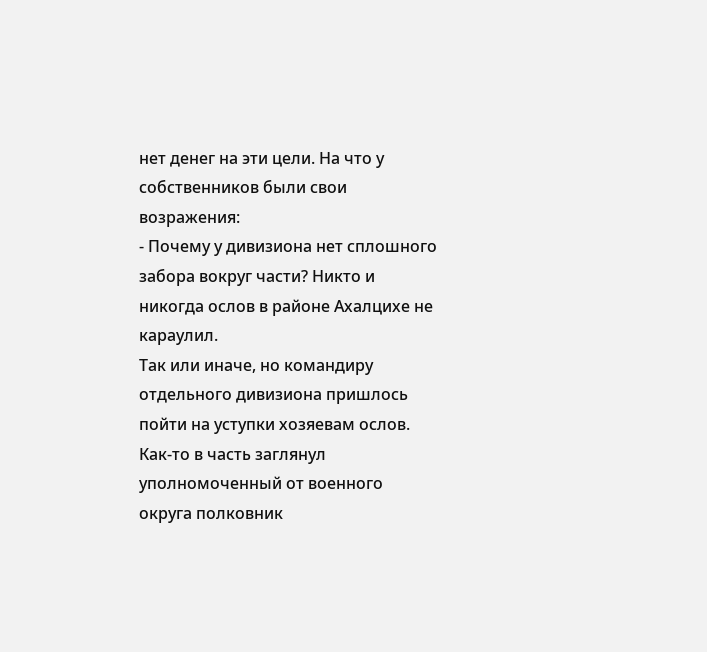нет денег на эти цели. На что у собственников были свои возражения:
- Почему у дивизиона нет сплошного забора вокруг части? Никто и никогда ослов в районе Ахалцихе не караулил.
Так или иначе, но командиру отдельного дивизиона пришлось пойти на уступки хозяевам ослов. Как-то в часть заглянул уполномоченный от военного округа полковник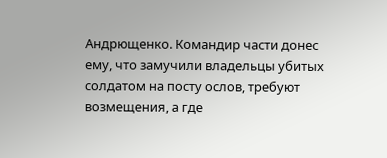Андрющенко. Командир части донес ему, что замучили владельцы убитых солдатом на посту ослов, требуют возмещения, а где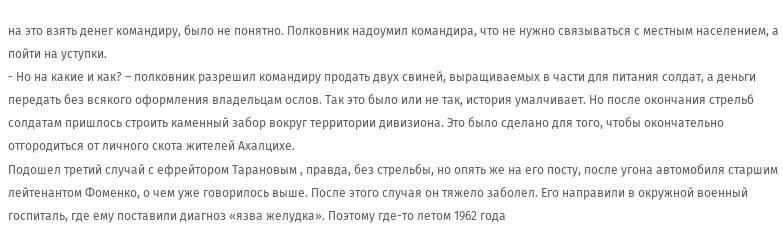на это взять денег командиру, было не понятно. Полковник надоумил командира, что не нужно связываться с местным населением, а пойти на уступки.
- Но на какие и как? – полковник разрешил командиру продать двух свиней, выращиваемых в части для питания солдат, а деньги передать без всякого оформления владельцам ослов. Так это было или не так, история умалчивает. Но после окончания стрельб солдатам пришлось строить каменный забор вокруг территории дивизиона. Это было сделано для того, чтобы окончательно отгородиться от личного скота жителей Ахалцихе.
Подошел третий случай с ефрейтором Тарановым , правда, без стрельбы, но опять же на его посту, после угона автомобиля старшим лейтенантом Фоменко, о чем уже говорилось выше. После этого случая он тяжело заболел. Его направили в окружной военный госпиталь, где ему поставили диагноз «язва желудка». Поэтому где-то летом 1962 года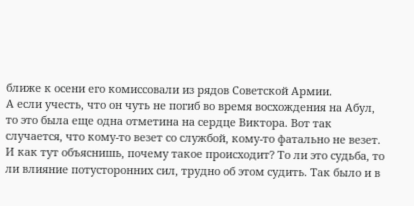ближе к осени его комиссовали из рядов Советской Армии.
А если учесть, что он чуть не погиб во время восхождения на Абул, то это была еще одна отметина на сердце Виктора. Вот так случается, что кому-то везет со службой, кому-то фатально не везет. И как тут объяснишь, почему такое происходит? То ли это судьба, то ли влияние потусторонних сил, трудно об этом судить. Так было и в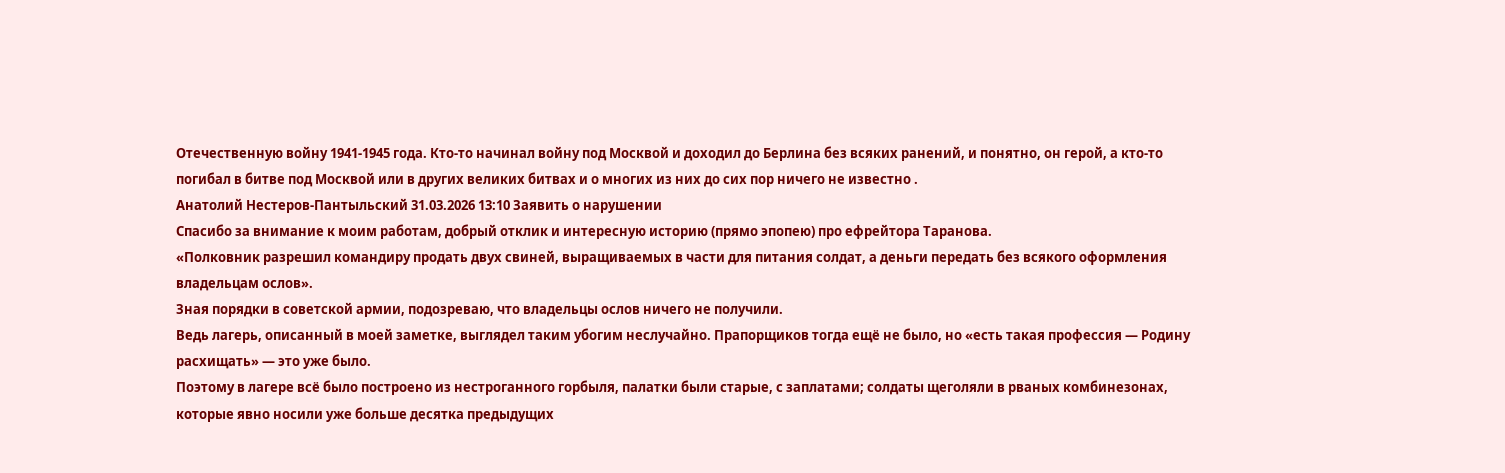Отечественную войну 1941-1945 года. Кто-то начинал войну под Москвой и доходил до Берлина без всяких ранений, и понятно, он герой, а кто-то погибал в битве под Москвой или в других великих битвах и о многих из них до сих пор ничего не известно .
Анатолий Нестеров-Пантыльский 31.03.2026 13:10 Заявить о нарушении
Спасибо за внимание к моим работам, добрый отклик и интересную историю (прямо эпопею) про ефрейтора Таранова.
«Полковник разрешил командиру продать двух свиней, выращиваемых в части для питания солдат, а деньги передать без всякого оформления владельцам ослов».
Зная порядки в советской армии, подозреваю, что владельцы ослов ничего не получили.
Ведь лагерь, описанный в моей заметке, выглядел таким убогим неслучайно. Прапорщиков тогда ещё не было, но «есть такая профессия — Родину расхищать» — это уже было.
Поэтому в лагере всё было построено из нестроганного горбыля, палатки были старые, с заплатами; солдаты щеголяли в рваных комбинезонах, которые явно носили уже больше десятка предыдущих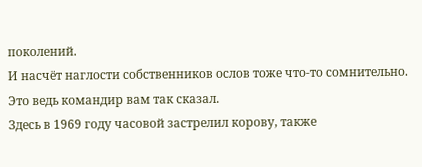поколений.
И насчёт наглости собственников ослов тоже что-то сомнительно. Это ведь командир вам так сказал.
Здесь в 1969 году часовой застрелил корову, также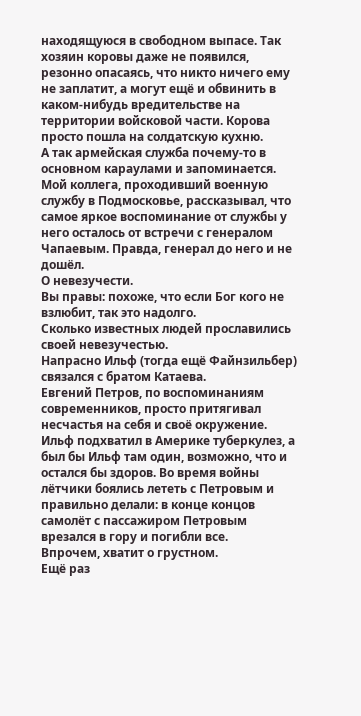находящуюся в свободном выпасе. Так хозяин коровы даже не появился, резонно опасаясь, что никто ничего ему не заплатит, а могут ещё и обвинить в каком-нибудь вредительстве на территории войсковой части. Корова просто пошла на солдатскую кухню.
А так армейская служба почему-то в основном караулами и запоминается. Мой коллега, проходивший военную службу в Подмосковье, рассказывал, что самое яркое воспоминание от службы у него осталось от встречи с генералом Чапаевым. Правда, генерал до него и не дошёл.
О невезучести.
Вы правы: похоже, что если Бог кого не взлюбит, так это надолго.
Сколько известных людей прославились своей невезучестью.
Напрасно Ильф (тогда ещё Файнзильбер) связался с братом Катаева.
Евгений Петров, по воспоминаниям современников, просто притягивал несчастья на себя и своё окружение. Ильф подхватил в Америке туберкулез, а был бы Ильф там один, возможно, что и остался бы здоров. Во время войны лётчики боялись лететь с Петровым и правильно делали: в конце концов самолёт с пассажиром Петровым врезался в гору и погибли все.
Впрочем, хватит о грустном.
Ещё раз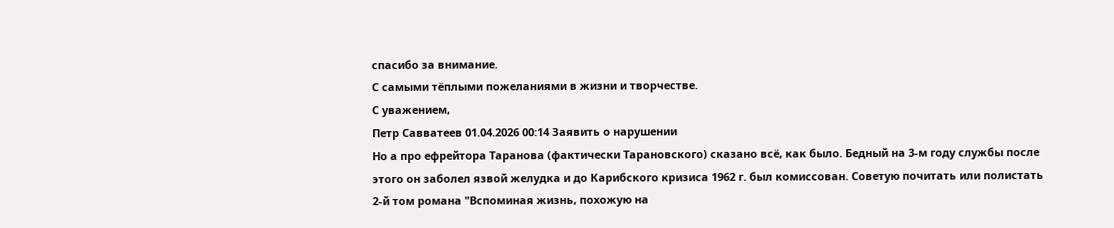спасибо за внимание.
С самыми тёплыми пожеланиями в жизни и творчестве.
С уважением,
Петр Савватеев 01.04.2026 00:14 Заявить о нарушении
Но а про ефрейтора Таранова (фактически Тарановского) сказано всё, как было. Бедный на 3-м году службы после этого он заболел язвой желудка и до Карибского кризиса 1962 г. был комиссован. Советую почитать или полистать 2-й том романа "Вспоминая жизнь, похожую на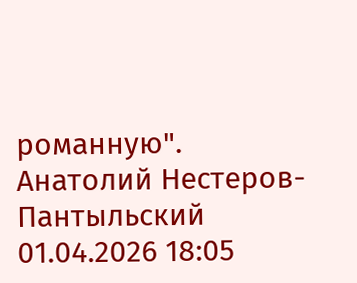романную".
Анатолий Нестеров-Пантыльский 01.04.2026 18:05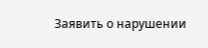Заявить о нарушении